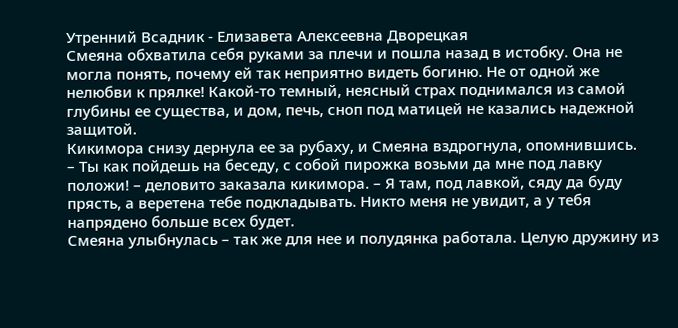Утренний Всадник - Елизавета Алексеевна Дворецкая
Смеяна обхватила себя руками за плечи и пошла назад в истобку. Она не могла понять, почему ей так неприятно видеть богиню. Не от одной же нелюбви к прялке! Какой-то темный, неясный страх поднимался из самой глубины ее существа, и дом, печь, сноп под матицей не казались надежной защитой.
Кикимора снизу дернула ее за рубаху, и Смеяна вздрогнула, опомнившись.
– Ты как пойдешь на беседу, с собой пирожка возьми да мне под лавку положи! – деловито заказала кикимора. – Я там, под лавкой, сяду да буду прясть, а веретена тебе подкладывать. Никто меня не увидит, а у тебя напрядено больше всех будет.
Смеяна улыбнулась – так же для нее и полудянка работала. Целую дружину из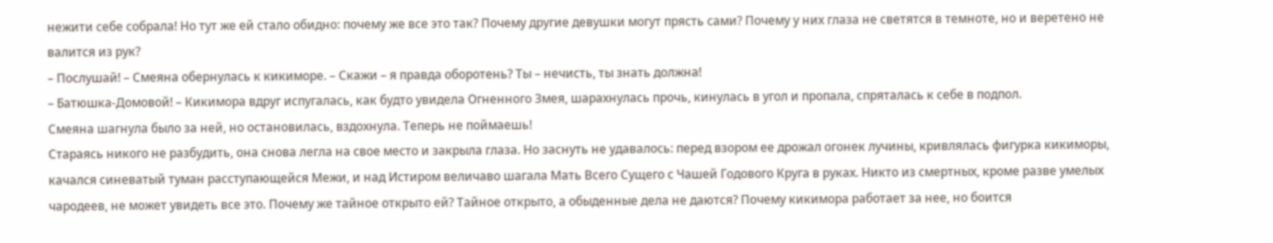нежити себе собрала! Но тут же ей стало обидно: почему же все это так? Почему другие девушки могут прясть сами? Почему у них глаза не светятся в темноте, но и веретено не валится из рук?
– Послушай! – Смеяна обернулась к кикиморе. – Скажи – я правда оборотень? Ты – нечисть, ты знать должна!
– Батюшка-Домовой! – Кикимора вдруг испугалась, как будто увидела Огненного Змея, шарахнулась прочь, кинулась в угол и пропала, спряталась к себе в подпол.
Смеяна шагнула было за ней, но остановилась, вздохнула. Теперь не поймаешь!
Стараясь никого не разбудить, она снова легла на свое место и закрыла глаза. Но заснуть не удавалось: перед взором ее дрожал огонек лучины, кривлялась фигурка кикиморы, качался синеватый туман расступающейся Межи, и над Истиром величаво шагала Мать Всего Сущего с Чашей Годового Круга в руках. Никто из смертных, кроме разве умелых чародеев, не может увидеть все это. Почему же тайное открыто ей? Тайное открыто, а обыденные дела не даются? Почему кикимора работает за нее, но боится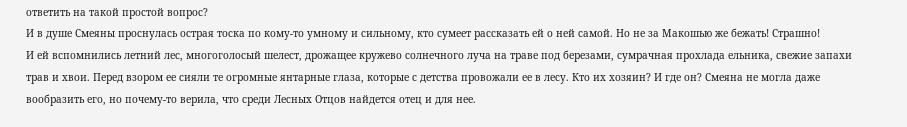ответить на такой простой вопрос?
И в душе Смеяны проснулась острая тоска по кому-то умному и сильному, кто сумеет рассказать ей о ней самой. Но не за Макошью же бежать! Страшно!
И ей вспомнились летний лес, многоголосый шелест, дрожащее кружево солнечного луча на траве под березами, сумрачная прохлада ельника, свежие запахи трав и хвои. Перед взором ее сияли те огромные янтарные глаза, которые с детства провожали ее в лесу. Кто их хозяин? И где он? Смеяна не могла даже вообразить его, но почему-то верила, что среди Лесных Отцов найдется отец и для нее.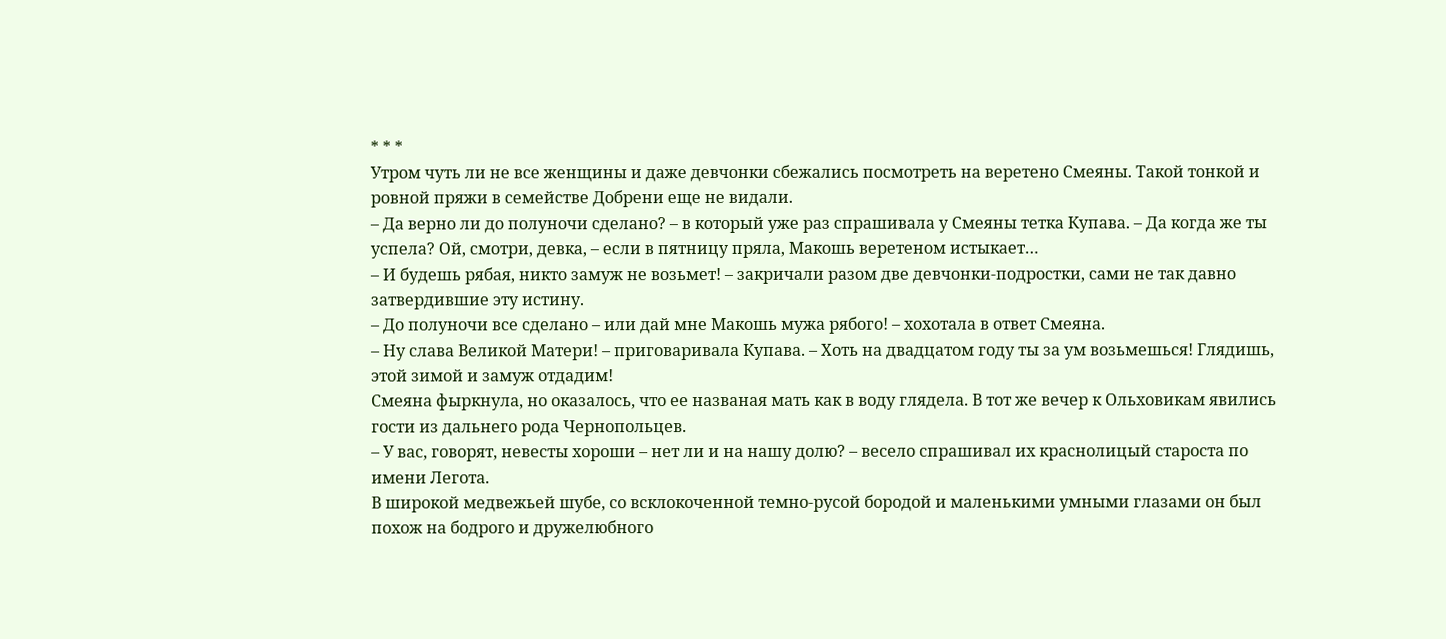* * *
Утром чуть ли не все женщины и даже девчонки сбежались посмотреть на веретено Смеяны. Такой тонкой и ровной пряжи в семействе Добрени еще не видали.
– Да верно ли до полуночи сделано? – в который уже раз спрашивала у Смеяны тетка Купава. – Да когда же ты успела? Ой, смотри, девка, – если в пятницу пряла, Макошь веретеном истыкает…
– И будешь рябая, никто замуж не возьмет! – закричали разом две девчонки-подростки, сами не так давно затвердившие эту истину.
– До полуночи все сделано – или дай мне Макошь мужа рябого! – хохотала в ответ Смеяна.
– Ну слава Великой Матери! – приговаривала Купава. – Хоть на двадцатом году ты за ум возьмешься! Глядишь, этой зимой и замуж отдадим!
Смеяна фыркнула, но оказалось, что ее названая мать как в воду глядела. В тот же вечер к Ольховикам явились гости из дальнего рода Чернопольцев.
– У вас, говорят, невесты хороши – нет ли и на нашу долю? – весело спрашивал их краснолицый староста по имени Легота.
В широкой медвежьей шубе, со всклокоченной темно-русой бородой и маленькими умными глазами он был похож на бодрого и дружелюбного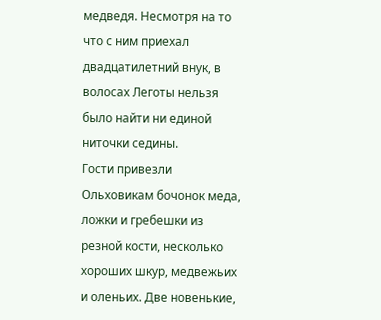медведя. Несмотря на то что с ним приехал двадцатилетний внук, в волосах Леготы нельзя было найти ни единой ниточки седины.
Гости привезли Ольховикам бочонок меда, ложки и гребешки из резной кости, несколько хороших шкур, медвежьих и оленьих. Две новенькие,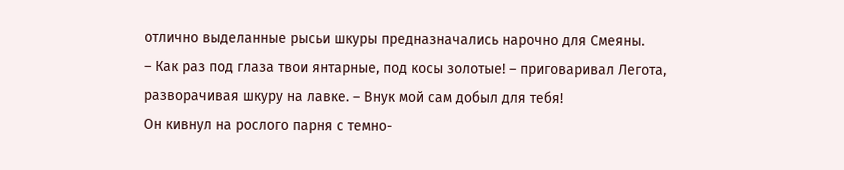отлично выделанные рысьи шкуры предназначались нарочно для Смеяны.
– Как раз под глаза твои янтарные, под косы золотые! – приговаривал Легота, разворачивая шкуру на лавке. – Внук мой сам добыл для тебя!
Он кивнул на рослого парня с темно-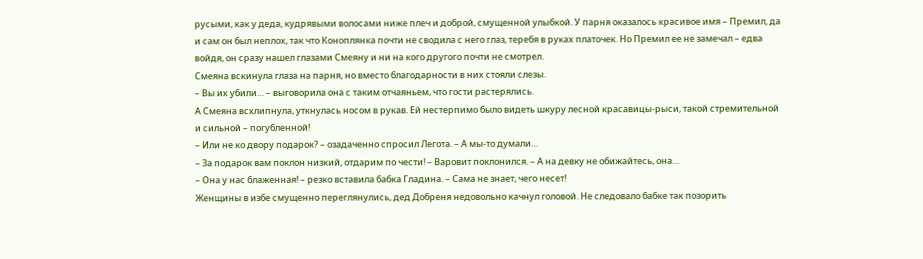русыми, как у деда, кудрявыми волосами ниже плеч и доброй, смущенной улыбкой. У парня оказалось красивое имя – Премил, да и сам он был неплох, так что Коноплянка почти не сводила с него глаз, теребя в руках платочек. Но Премил ее не замечал – едва войдя, он сразу нашел глазами Смеяну и ни на кого другого почти не смотрел.
Смеяна вскинула глаза на парня, но вместо благодарности в них стояли слезы.
– Вы их убили… – выговорила она с таким отчаяньем, что гости растерялись.
А Смеяна всхлипнула, уткнулась носом в рукав. Ей нестерпимо было видеть шкуру лесной красавицы-рыси, такой стремительной и сильной – погубленной!
– Или не ко двору подарок? – озадаченно спросил Легота. – А мы-то думали…
– За подарок вам поклон низкий, отдарим по чести! – Варовит поклонился. – А на девку не обижайтесь, она…
– Она у нас блаженная! – резко вставила бабка Гладина. – Сама не знает, чего несет!
Женщины в избе смущенно переглянулись, дед Добреня недовольно качнул головой. Не следовало бабке так позорить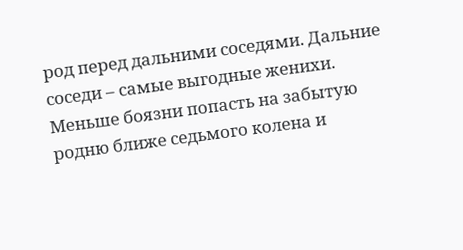род перед дальними соседями. Дальние соседи – самые выгодные женихи. Меньше боязни попасть на забытую родню ближе седьмого колена и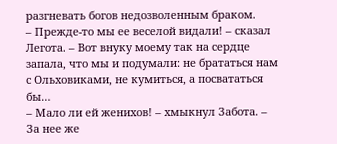разгневать богов недозволенным браком.
– Прежде-то мы ее веселой видали! – сказал Легота. – Вот внуку моему так на сердце запала, что мы и подумали: не брататься нам с Ольховиками, не кумиться, а посвататься бы…
– Мало ли ей женихов! – хмыкнул Забота. – За нее же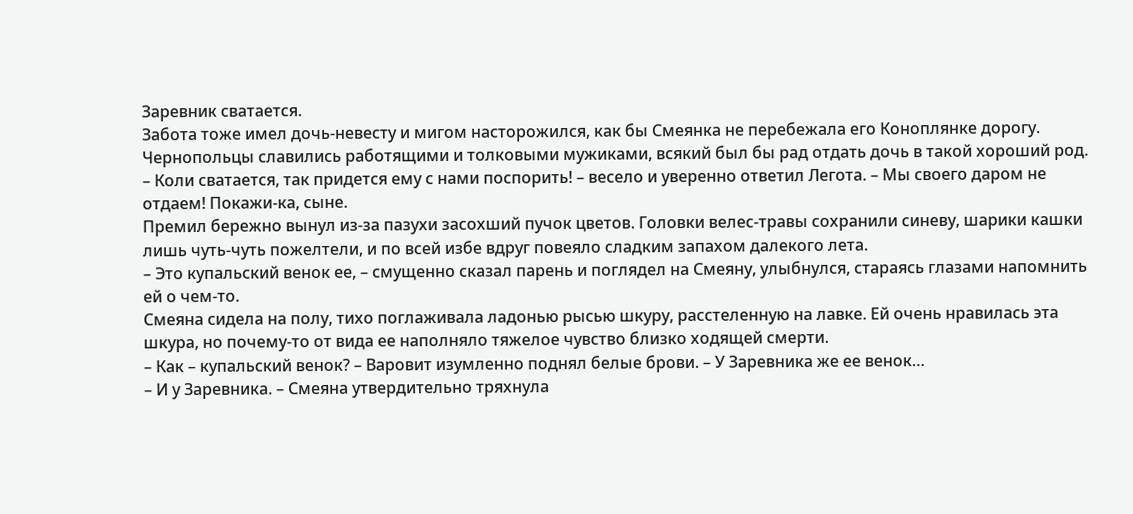Заревник сватается.
Забота тоже имел дочь-невесту и мигом насторожился, как бы Смеянка не перебежала его Коноплянке дорогу. Чернопольцы славились работящими и толковыми мужиками, всякий был бы рад отдать дочь в такой хороший род.
– Коли сватается, так придется ему с нами поспорить! – весело и уверенно ответил Легота. – Мы своего даром не отдаем! Покажи-ка, сыне.
Премил бережно вынул из-за пазухи засохший пучок цветов. Головки велес-травы сохранили синеву, шарики кашки лишь чуть-чуть пожелтели, и по всей избе вдруг повеяло сладким запахом далекого лета.
– Это купальский венок ее, – смущенно сказал парень и поглядел на Смеяну, улыбнулся, стараясь глазами напомнить ей о чем-то.
Смеяна сидела на полу, тихо поглаживала ладонью рысью шкуру, расстеленную на лавке. Ей очень нравилась эта шкура, но почему-то от вида ее наполняло тяжелое чувство близко ходящей смерти.
– Как – купальский венок? – Варовит изумленно поднял белые брови. – У Заревника же ее венок…
– И у Заревника. – Смеяна утвердительно тряхнула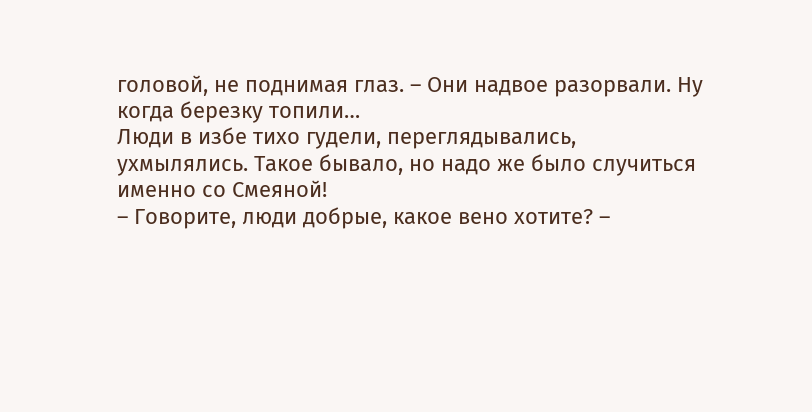головой, не поднимая глаз. – Они надвое разорвали. Ну когда березку топили…
Люди в избе тихо гудели, переглядывались, ухмылялись. Такое бывало, но надо же было случиться именно со Смеяной!
– Говорите, люди добрые, какое вено хотите? –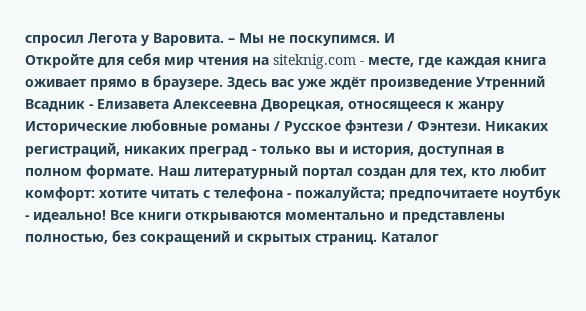спросил Легота у Варовита. – Мы не поскупимся. И
Откройте для себя мир чтения на siteknig.com - месте, где каждая книга оживает прямо в браузере. Здесь вас уже ждёт произведение Утренний Всадник - Елизавета Алексеевна Дворецкая, относящееся к жанру Исторические любовные романы / Русское фэнтези / Фэнтези. Никаких регистраций, никаких преград - только вы и история, доступная в полном формате. Наш литературный портал создан для тех, кто любит комфорт: хотите читать с телефона - пожалуйста; предпочитаете ноутбук - идеально! Все книги открываются моментально и представлены полностью, без сокращений и скрытых страниц. Каталог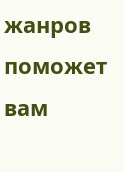жанров поможет вам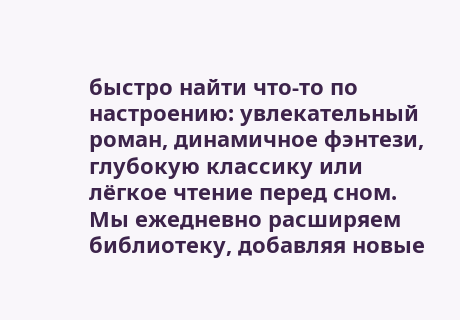быстро найти что-то по настроению: увлекательный роман, динамичное фэнтези, глубокую классику или лёгкое чтение перед сном. Мы ежедневно расширяем библиотеку, добавляя новые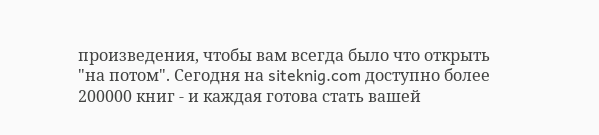произведения, чтобы вам всегда было что открыть "на потом". Сегодня на siteknig.com доступно более 200000 книг - и каждая готова стать вашей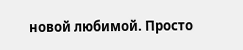новой любимой. Просто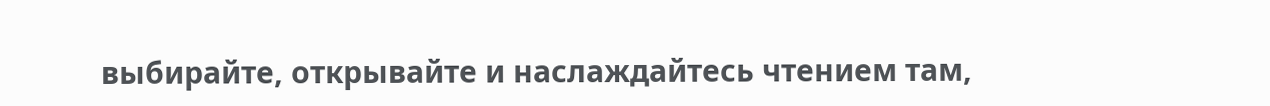выбирайте, открывайте и наслаждайтесь чтением там,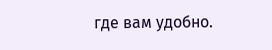где вам удобно.